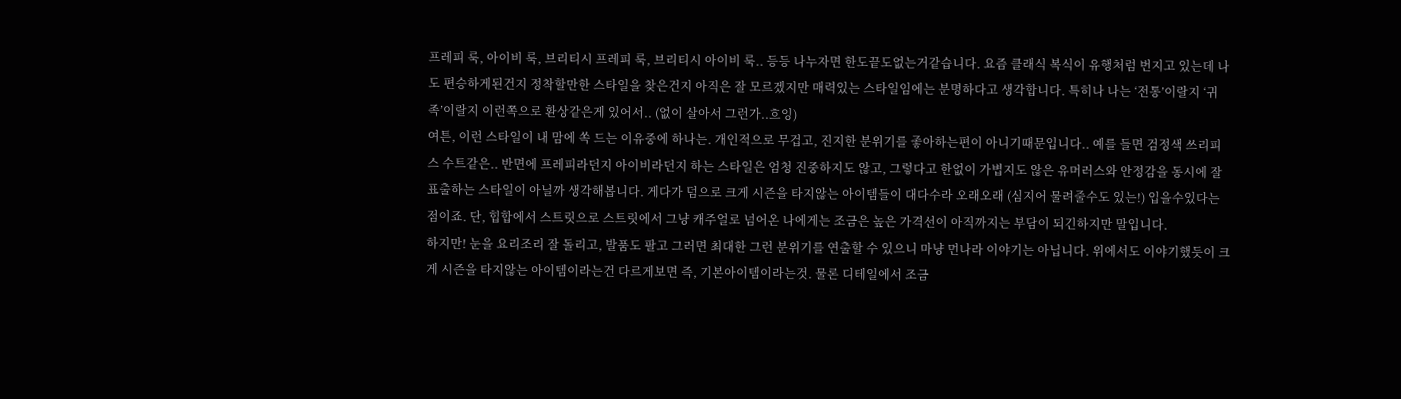프레피 룩, 아이비 룩, 브리티시 프레피 룩, 브리티시 아이비 룩.. 등등 나누자면 한도끝도없는거같습니다. 요즘 클래식 복식이 유행처럼 번지고 있는데 나도 편승하게된건지 정착할만한 스타일을 찾은건지 아직은 잘 모르겠지만 매력있는 스타일임에는 분명하다고 생각합니다. 특히나 나는 ‘전통’이랄지 ‘귀족’이랄지 이런쪽으로 환상같은게 있어서.. (없이 살아서 그런가..흐잉)
여튼, 이런 스타일이 내 맘에 쏙 드는 이유중에 하나는. 개인적으로 무겁고, 진지한 분위기를 좋아하는편이 아니기때문입니다.. 예를 들면 검정색 쓰리피스 수트같은.. 반면에 프레피라던지 아이비라던지 하는 스타일은 엄청 진중하지도 않고, 그렇다고 한없이 가볍지도 않은 유머러스와 안정감을 동시에 잘 표출하는 스타일이 아닐까 생각해봅니다. 게다가 덤으로 크게 시즌을 타지않는 아이템들이 대다수라 오래오래 (심지어 물려줄수도 있는!) 입을수있다는점이죠. 단, 힙합에서 스트릿으로 스트릿에서 그냥 캐주얼로 넘어온 나에게는 조금은 높은 가격선이 아직까지는 부담이 되긴하지만 말입니다.
하지만! 눈을 요리조리 잘 돌리고, 발품도 팔고 그러면 최대한 그런 분위기를 연출할 수 있으니 마냥 먼나라 이야기는 아닙니다. 위에서도 이야기했듯이 크게 시즌을 타지않는 아이템이라는건 다르게보면 즉, 기본아이템이라는것. 물론 디테일에서 조금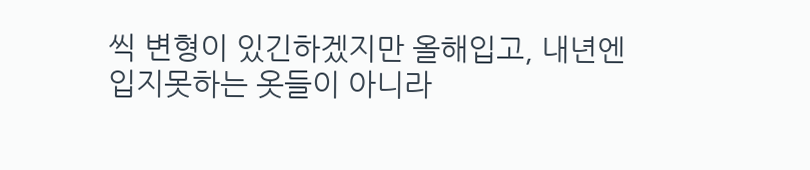씩 변형이 있긴하겠지만 올해입고, 내년엔 입지못하는 옷들이 아니라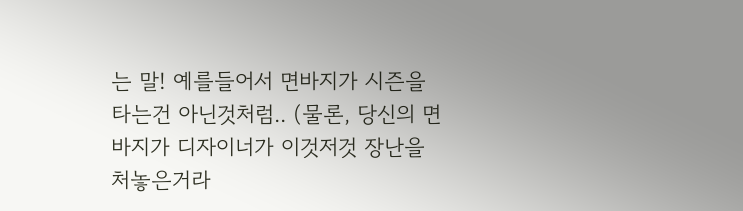는 말! 예를들어서 면바지가 시즌을 타는건 아닌것처럼.. (물론, 당신의 면바지가 디자이너가 이것저것 장난을 처놓은거라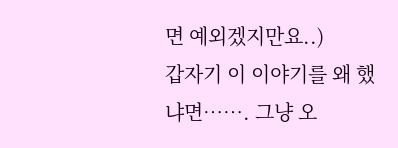면 예외겠지만요..)
갑자기 이 이야기를 왜 했냐면……. 그냥 오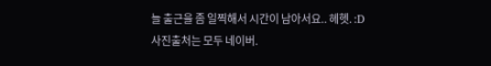늘 출근을 좀 일찍해서 시간이 남아서요.. 헤헷. :D
사진출처는 모두 네이버.